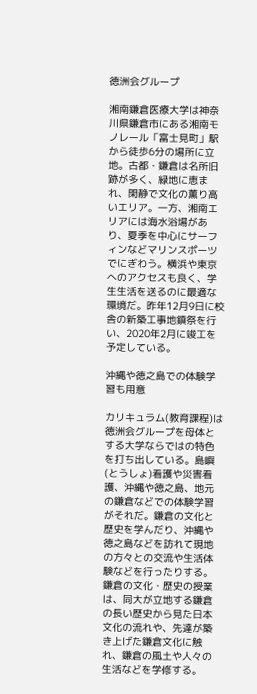徳洲会グループ

湘南鎌倉医療大学は神奈川県鎌倉市にある湘南モノレール「富士見町」駅から徒歩6分の場所に立地。古都・鎌倉は名所旧跡が多く、緑地に恵まれ、閑静で文化の薫り高いエリア。一方、湘南エリアには海水浴場があり、夏季を中心にサーフィンなどマリンスポーツでにぎわう。横浜や東京へのアクセスも良く、学生生活を送るのに最適な環境だ。昨年12月9日に校舎の新築工事地鎮祭を行い、2020年2月に竣工を予定している。

沖縄や徳之島での体験学習も用意

カリキュラム(教育課程)は徳洲会グループを母体とする大学ならではの特色を打ち出している。島嶼(とうしょ)看護や災害看護、沖縄や徳之島、地元の鎌倉などでの体験学習がそれだ。鎌倉の文化と歴史を学んだり、沖縄や徳之島などを訪れて現地の方々との交流や生活体験などを行ったりする。鎌倉の文化・歴史の授業は、同大が立地する鎌倉の長い歴史から見た日本文化の流れや、先達が築き上げた鎌倉文化に触れ、鎌倉の風土や人々の生活などを学修する。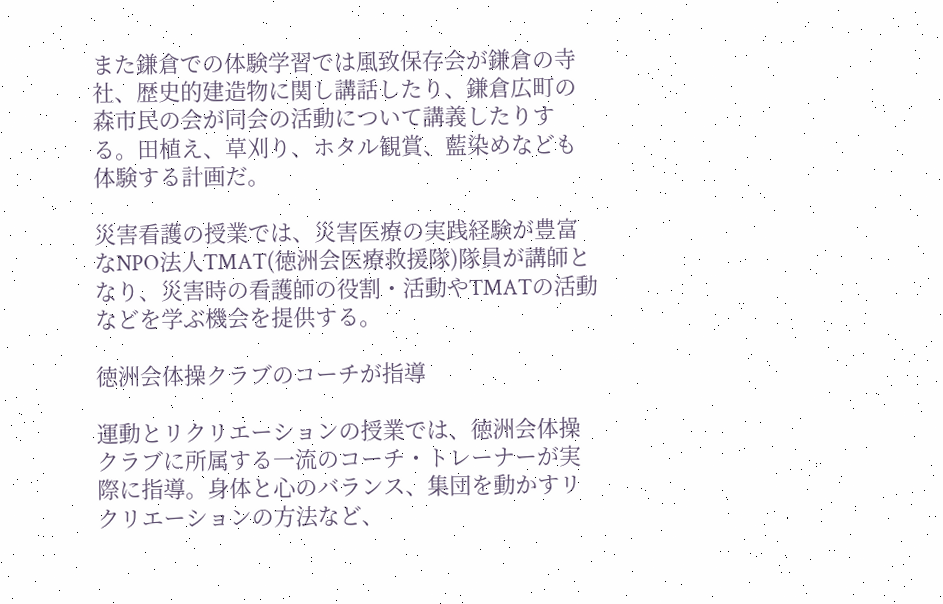また鎌倉での体験学習では風致保存会が鎌倉の寺社、歴史的建造物に関し講話したり、鎌倉広町の森市民の会が同会の活動について講義したりする。田植え、草刈り、ホタル観賞、藍染めなども体験する計画だ。

災害看護の授業では、災害医療の実践経験が豊富なNPO法人TMAT(徳洲会医療救援隊)隊員が講師となり、災害時の看護師の役割・活動やTMATの活動などを学ぶ機会を提供する。

徳洲会体操クラブのコーチが指導

運動とリクリエーションの授業では、徳洲会体操クラブに所属する一流のコーチ・トレーナーが実際に指導。身体と心のバランス、集団を動かすリクリエーションの方法など、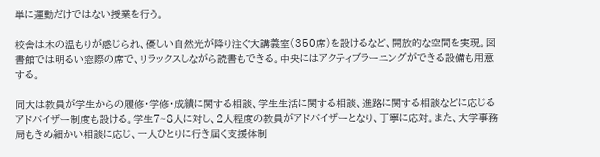単に運動だけではない授業を行う。

校舎は木の温もりが感じられ、優しい自然光が降り注ぐ大講義室(350席)を設けるなど、開放的な空間を実現。図書館では明るい窓際の席で、リラックスしながら読書もできる。中央にはアクティブラーニングができる設備も用意する。

同大は教員が学生からの履修・学修・成績に関する相談、学生生活に関する相談、進路に関する相談などに応じるアドバイザー制度も設ける。学生7~8人に対し、2人程度の教員がアドバイザーとなり、丁寧に応対。また、大学事務局もきめ細かい相談に応じ、一人ひとりに行き届く支援体制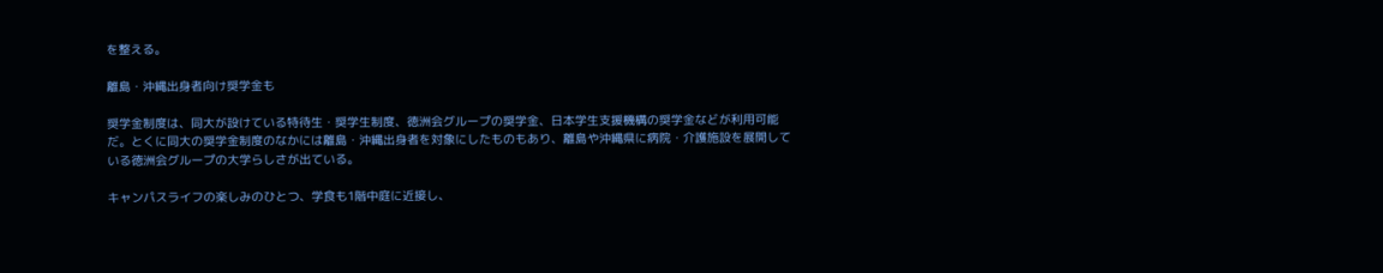を整える。

離島・沖縄出身者向け奨学金も

奨学金制度は、同大が設けている特待生・奨学生制度、徳洲会グループの奨学金、日本学生支援機構の奨学金などが利用可能だ。とくに同大の奨学金制度のなかには離島・沖縄出身者を対象にしたものもあり、離島や沖縄県に病院・介護施設を展開している徳洲会グループの大学らしさが出ている。

キャンパスライフの楽しみのひとつ、学食も1階中庭に近接し、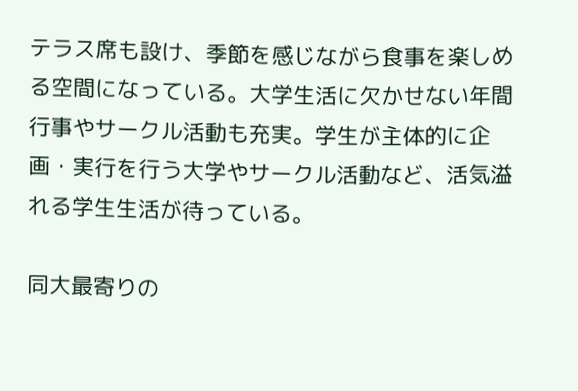テラス席も設け、季節を感じながら食事を楽しめる空間になっている。大学生活に欠かせない年間行事やサークル活動も充実。学生が主体的に企画・実行を行う大学やサークル活動など、活気溢れる学生生活が待っている。

同大最寄りの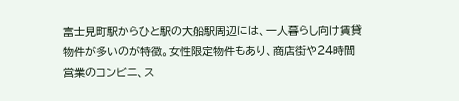富士見町駅からひと駅の大船駅周辺には、一人暮らし向け賃貸物件が多いのが特徴。女性限定物件もあり、商店街や24時間営業のコンビニ、ス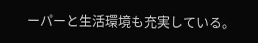ーパーと生活環境も充実している。